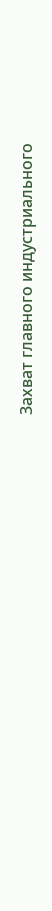Захват главного индустриального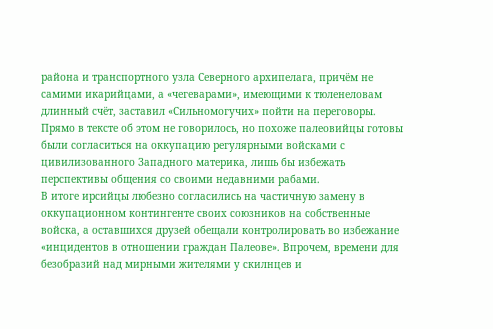района и транспортного узла Северного архипелага, причём не самими икарийцами, а «чегеварами», имеющими к тюленеловам длинный счёт, заставил «Сильномогучих» пойти на переговоры. Прямо в тексте об этом не говорилось, но похоже палеовийцы готовы были согласиться на оккупацию регулярными войсками с цивилизованного Западного материка, лишь бы избежать перспективы общения со своими недавними рабами.
В итоге ирсийцы любезно согласились на частичную замену в оккупационном контингенте своих союзников на собственные войска, а оставшихся друзей обещали контролировать во избежание «инцидентов в отношении граждан Палеове». Впрочем, времени для безобразий над мирными жителями у скилнцев и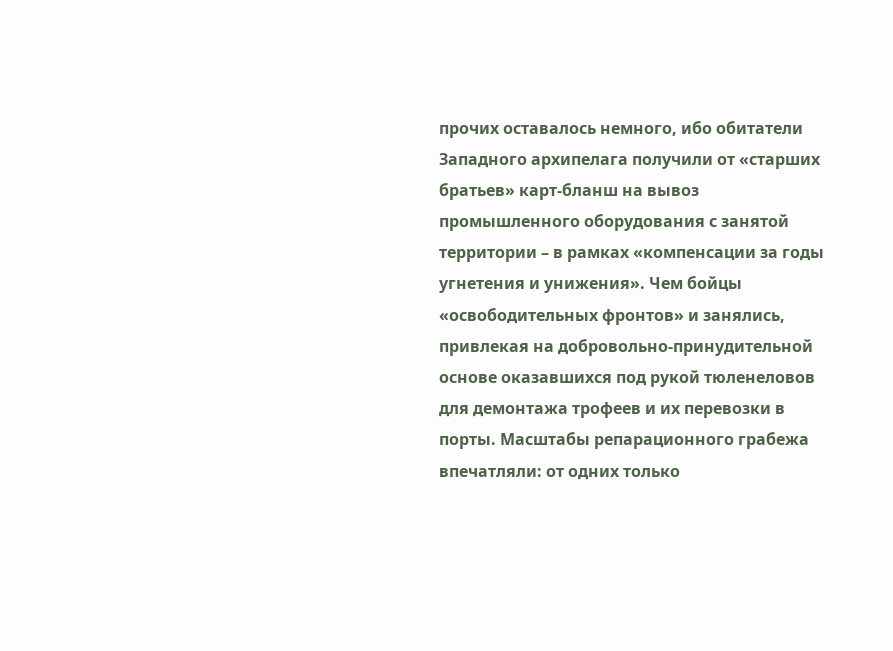прочих оставалось немного, ибо обитатели Западного архипелага получили от «старших братьев» карт-бланш на вывоз промышленного оборудования с занятой территории – в рамках «компенсации за годы угнетения и унижения». Чем бойцы «освободительных фронтов» и занялись, привлекая на добровольно-принудительной основе оказавшихся под рукой тюленеловов для демонтажа трофеев и их перевозки в порты. Масштабы репарационного грабежа впечатляли: от одних только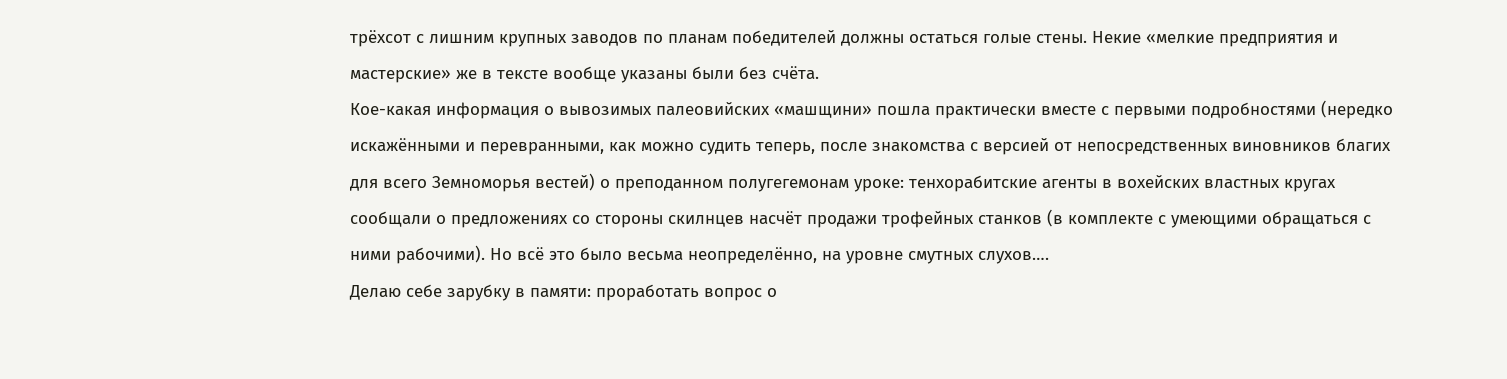трёхсот с лишним крупных заводов по планам победителей должны остаться голые стены. Некие «мелкие предприятия и мастерские» же в тексте вообще указаны были без счёта.
Кое-какая информация о вывозимых палеовийских «машщини» пошла практически вместе с первыми подробностями (нередко искажёнными и перевранными, как можно судить теперь, после знакомства с версией от непосредственных виновников благих для всего Земноморья вестей) о преподанном полугегемонам уроке: тенхорабитские агенты в вохейских властных кругах сообщали о предложениях со стороны скилнцев насчёт продажи трофейных станков (в комплекте с умеющими обращаться с ними рабочими). Но всё это было весьма неопределённо, на уровне смутных слухов….
Делаю себе зарубку в памяти: проработать вопрос о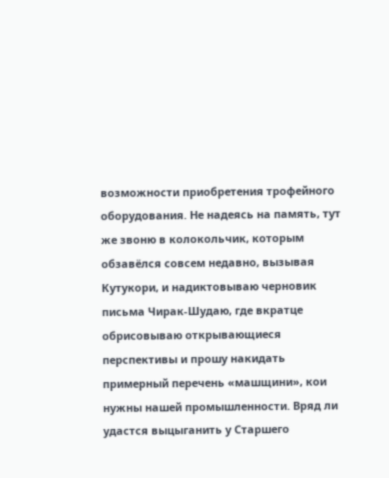возможности приобретения трофейного оборудования. Не надеясь на память, тут же звоню в колокольчик, которым обзавёлся совсем недавно, вызывая Кутукори, и надиктовываю черновик письма Чирак-Шудаю, где вкратце обрисовываю открывающиеся перспективы и прошу накидать примерный перечень «машщини», кои нужны нашей промышленности. Вряд ли удастся выцыганить у Старшего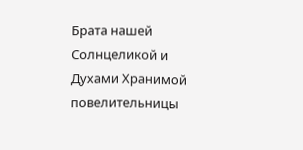Брата нашей Солнцеликой и Духами Хранимой повелительницы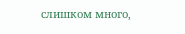слишком много,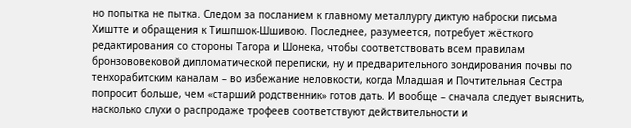но попытка не пытка. Следом за посланием к главному металлургу диктую наброски письма Хиштте и обращения к Тишпшок-Шшивою. Последнее, разумеется, потребует жёсткого редактирования со стороны Тагора и Шонека, чтобы соответствовать всем правилам бронзововековой дипломатической переписки, ну и предварительного зондирования почвы по тенхорабитским каналам – во избежание неловкости, когда Младшая и Почтительная Сестра попросит больше, чем «старший родственник» готов дать. И вообще – сначала следует выяснить, насколько слухи о распродаже трофеев соответствуют действительности и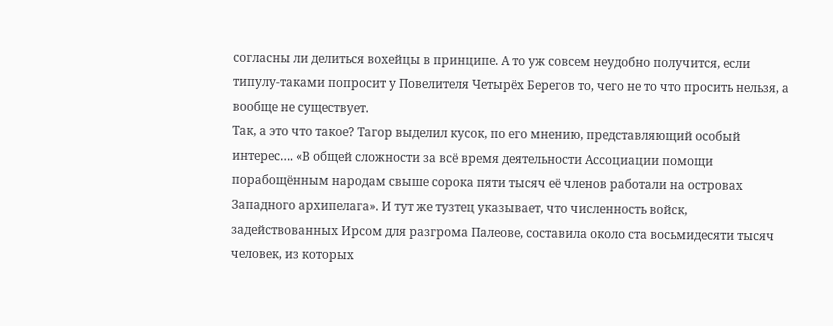согласны ли делиться вохейцы в принципе. А то уж совсем неудобно получится, если типулу-таками попросит у Повелителя Четырёх Берегов то, чего не то что просить нельзя, а вообще не существует.
Так, а это что такое? Тагор выделил кусок, по его мнению, представляющий особый интерес…. «В общей сложности за всё время деятельности Ассоциации помощи порабощённым народам свыше сорока пяти тысяч её членов работали на островах Западного архипелага». И тут же тузтец указывает, что численность войск, задействованных Ирсом для разгрома Палеове, составила около ста восьмидесяти тысяч человек, из которых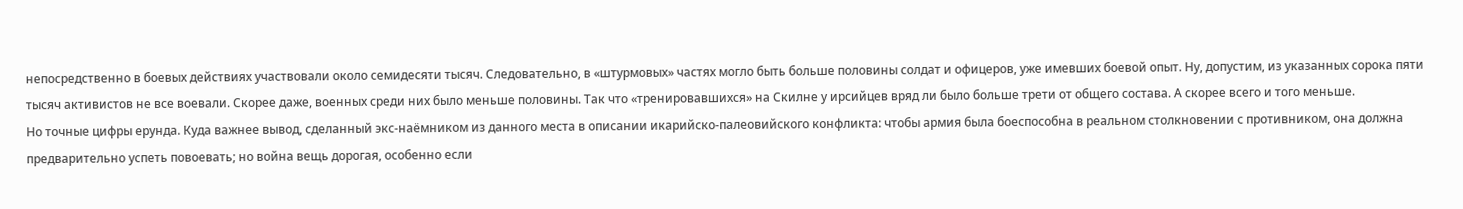непосредственно в боевых действиях участвовали около семидесяти тысяч. Следовательно, в «штурмовых» частях могло быть больше половины солдат и офицеров, уже имевших боевой опыт. Ну, допустим, из указанных сорока пяти тысяч активистов не все воевали. Скорее даже, военных среди них было меньше половины. Так что «тренировавшихся» на Скилне у ирсийцев вряд ли было больше трети от общего состава. А скорее всего и того меньше.
Но точные цифры ерунда. Куда важнее вывод, сделанный экс-наёмником из данного места в описании икарийско-палеовийского конфликта: чтобы армия была боеспособна в реальном столкновении с противником, она должна предварительно успеть повоевать; но война вещь дорогая, особенно если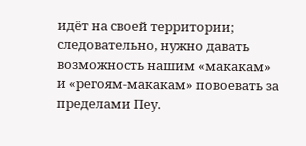идёт на своей территории; следовательно, нужно давать возможность нашим «макакам» и «регоям-макакам» повоевать за пределами Пеу.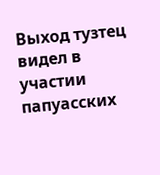Выход тузтец видел в участии папуасских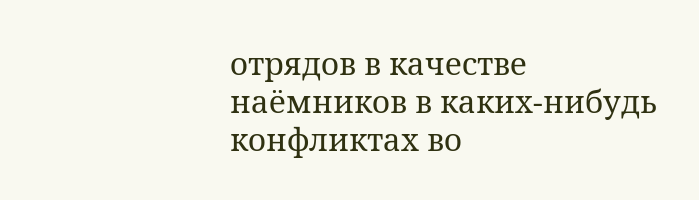отрядов в качестве наёмников в каких-нибудь конфликтах во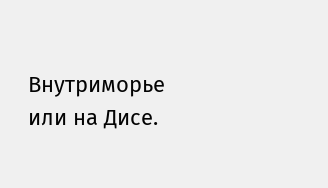Внутриморье или на Дисе.